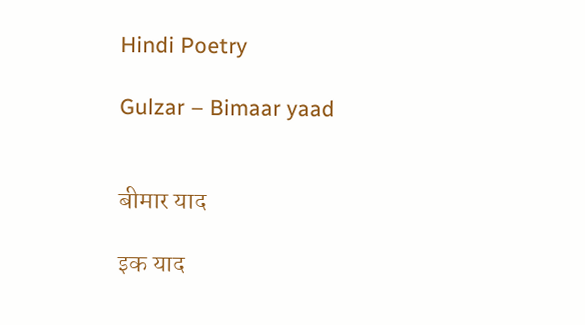Hindi Poetry

Gulzar – Bimaar yaad


बीमार याद

इक याद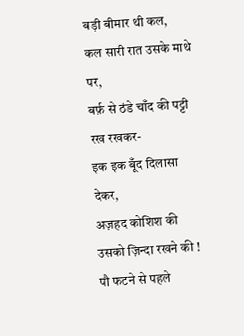बड़ी बीमार थी कल,
कल सारी रात उसके माथे पर,
बर्फ़ से ठंडे चाँद की पट्टी रख रखकर-
इक इक बूँद दिलासा देकर,
अज़हद कोशिश की उसको ज़िन्दा रखने की !
पौ फटने से पहले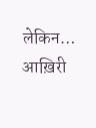लेकिन…
आख़िरी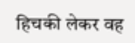हिचकी लेकर वह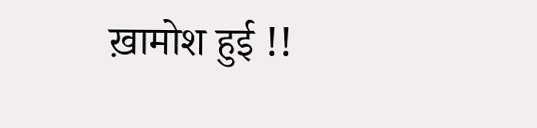ख़ामोश हुई !!